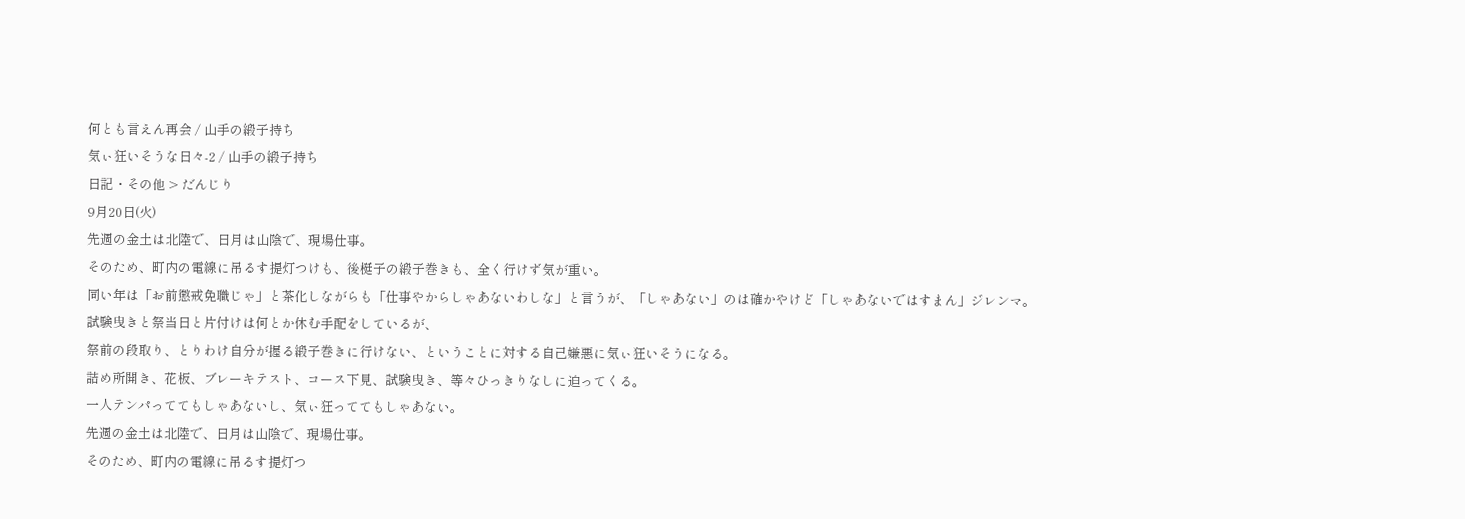何とも言えん再会 / 山手の緞子持ち
気ぃ狂いそうな日々-2 / 山手の緞子持ち
日記・その他 > だんじり
9月20日(火)
先週の金土は北陸で、日月は山陰で、現場仕事。
そのため、町内の電線に吊るす提灯つけも、後梃子の緞子巻きも、全く行けず気が重い。
同い年は「お前懲戒免職じゃ」と茶化しながらも「仕事やからしゃあないわしな」と言うが、「しゃあない」のは確かやけど「しゃあないではすまん」ジレンマ。
試験曳きと祭当日と片付けは何とか休む手配をしているが、
祭前の段取り、とりわけ自分が握る緞子巻きに行けない、ということに対する自己嫌悪に気ぃ狂いそうになる。
詰め所開き、花板、ブレーキテスト、コース下見、試験曳き、等々ひっきりなしに迫ってくる。
一人テンパっててもしゃあないし、気ぃ狂っててもしゃあない。
先週の金土は北陸で、日月は山陰で、現場仕事。
そのため、町内の電線に吊るす提灯つ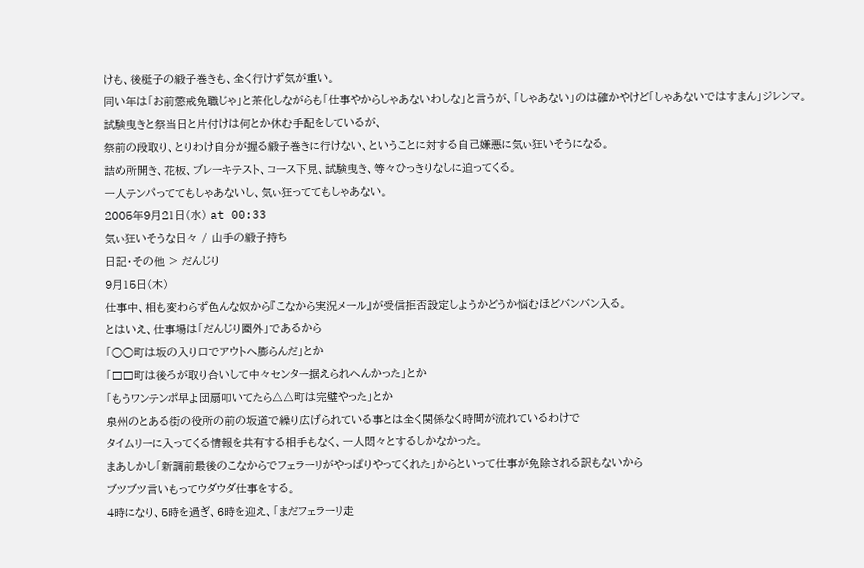けも、後梃子の緞子巻きも、全く行けず気が重い。
同い年は「お前懲戒免職じゃ」と茶化しながらも「仕事やからしゃあないわしな」と言うが、「しゃあない」のは確かやけど「しゃあないではすまん」ジレンマ。
試験曳きと祭当日と片付けは何とか休む手配をしているが、
祭前の段取り、とりわけ自分が握る緞子巻きに行けない、ということに対する自己嫌悪に気ぃ狂いそうになる。
詰め所開き、花板、ブレーキテスト、コース下見、試験曳き、等々ひっきりなしに迫ってくる。
一人テンパっててもしゃあないし、気ぃ狂っててもしゃあない。
2005年9月21日(水) at 00:33
気ぃ狂いそうな日々 / 山手の緞子持ち
日記・その他 > だんじり
9月15日(木)
仕事中、相も変わらず色んな奴から『こなから実況メール』が受信拒否設定しようかどうか悩むほどバンバン入る。
とはいえ、仕事場は「だんじり圏外」であるから
「○○町は坂の入り口でアウトへ膨らんだ」とか
「□□町は後ろが取り合いして中々センター据えられへんかった」とか
「もうワンテンポ早よ団扇叩いてたら△△町は完璧やった」とか
泉州のとある街の役所の前の坂道で繰り広げられている事とは全く関係なく時間が流れているわけで
タイムリーに入ってくる情報を共有する相手もなく、一人悶々とするしかなかった。
まあしかし「新調前最後のこなからでフェラーリがやっぱりやってくれた」からといって仕事が免除される訳もないから
ブツブツ言いもってウダウダ仕事をする。
4時になり、5時を過ぎ、6時を迎え、「まだフェラーリ走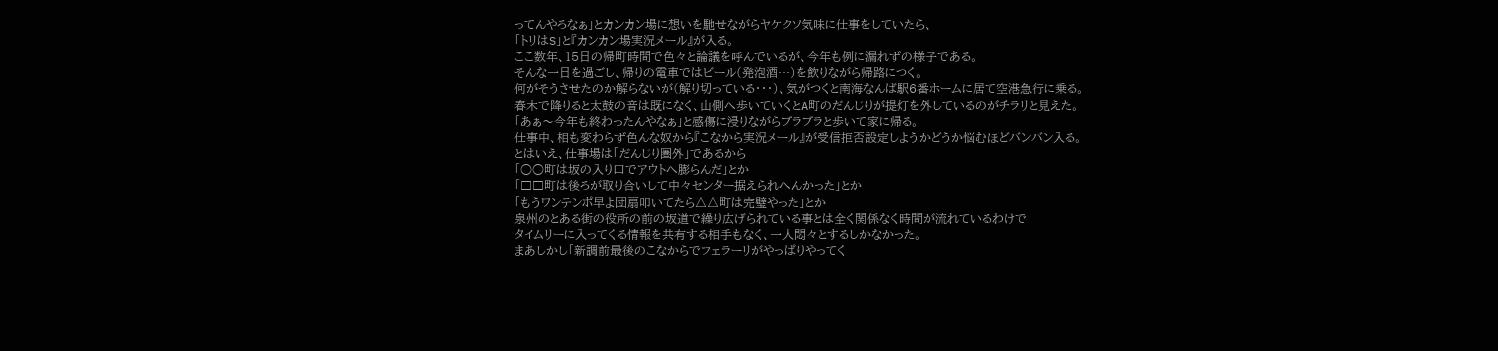ってんやろなぁ」とカンカン場に想いを馳せながらヤケクソ気味に仕事をしていたら、
「トリはS」と『カンカン場実況メール』が入る。
ここ数年、15日の帰町時間で色々と論議を呼んでいるが、今年も例に漏れずの様子である。
そんな一日を過ごし、帰りの電車ではビール(発泡酒…)を飲りながら帰路につく。
何がそうさせたのか解らないが(解り切っている・・・)、気がつくと南海なんば駅6番ホームに居て空港急行に乗る。
春木で降りると太鼓の音は既になく、山側へ歩いていくとA町のだんじりが提灯を外しているのがチラリと見えた。
「あぁ〜今年も終わったんやなぁ」と感傷に浸りながらブラブラと歩いて家に帰る。
仕事中、相も変わらず色んな奴から『こなから実況メール』が受信拒否設定しようかどうか悩むほどバンバン入る。
とはいえ、仕事場は「だんじり圏外」であるから
「○○町は坂の入り口でアウトへ膨らんだ」とか
「□□町は後ろが取り合いして中々センター据えられへんかった」とか
「もうワンテンポ早よ団扇叩いてたら△△町は完璧やった」とか
泉州のとある街の役所の前の坂道で繰り広げられている事とは全く関係なく時間が流れているわけで
タイムリーに入ってくる情報を共有する相手もなく、一人悶々とするしかなかった。
まあしかし「新調前最後のこなからでフェラーリがやっぱりやってく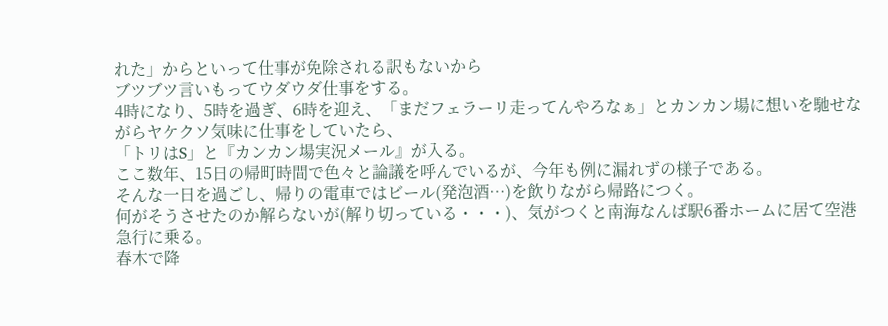れた」からといって仕事が免除される訳もないから
ブツブツ言いもってウダウダ仕事をする。
4時になり、5時を過ぎ、6時を迎え、「まだフェラーリ走ってんやろなぁ」とカンカン場に想いを馳せながらヤケクソ気味に仕事をしていたら、
「トリはS」と『カンカン場実況メール』が入る。
ここ数年、15日の帰町時間で色々と論議を呼んでいるが、今年も例に漏れずの様子である。
そんな一日を過ごし、帰りの電車ではビール(発泡酒…)を飲りながら帰路につく。
何がそうさせたのか解らないが(解り切っている・・・)、気がつくと南海なんば駅6番ホームに居て空港急行に乗る。
春木で降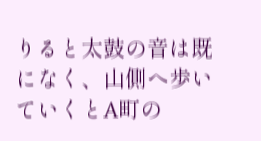りると太鼓の音は既になく、山側へ歩いていくとA町の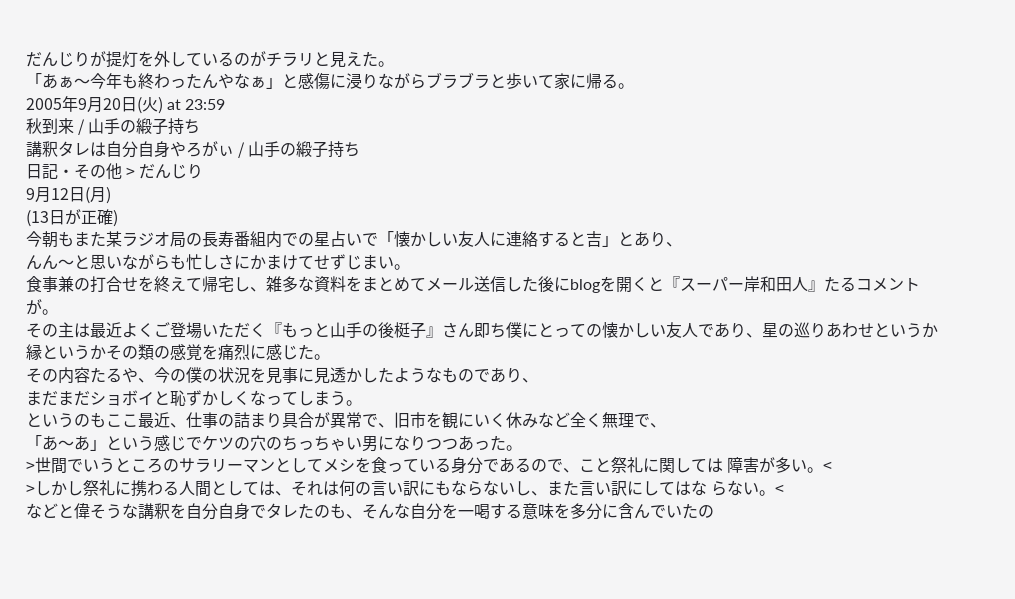だんじりが提灯を外しているのがチラリと見えた。
「あぁ〜今年も終わったんやなぁ」と感傷に浸りながらブラブラと歩いて家に帰る。
2005年9月20日(火) at 23:59
秋到来 / 山手の緞子持ち
講釈タレは自分自身やろがぃ / 山手の緞子持ち
日記・その他 > だんじり
9月12日(月)
(13日が正確)
今朝もまた某ラジオ局の長寿番組内での星占いで「懐かしい友人に連絡すると吉」とあり、
んん〜と思いながらも忙しさにかまけてせずじまい。
食事兼の打合せを終えて帰宅し、雑多な資料をまとめてメール送信した後にblogを開くと『スーパー岸和田人』たるコメントが。
その主は最近よくご登場いただく『もっと山手の後梃子』さん即ち僕にとっての懐かしい友人であり、星の巡りあわせというか縁というかその類の感覚を痛烈に感じた。
その内容たるや、今の僕の状況を見事に見透かしたようなものであり、
まだまだショボイと恥ずかしくなってしまう。
というのもここ最近、仕事の詰まり具合が異常で、旧市を観にいく休みなど全く無理で、
「あ〜あ」という感じでケツの穴のちっちゃい男になりつつあった。
>世間でいうところのサラリーマンとしてメシを食っている身分であるので、こと祭礼に関しては 障害が多い。<
>しかし祭礼に携わる人間としては、それは何の言い訳にもならないし、また言い訳にしてはな らない。<
などと偉そうな講釈を自分自身でタレたのも、そんな自分を一喝する意味を多分に含んでいたの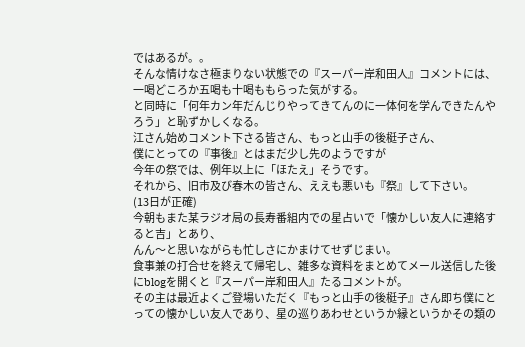ではあるが。。
そんな情けなさ極まりない状態での『スーパー岸和田人』コメントには、一喝どころか五喝も十喝ももらった気がする。
と同時に「何年カン年だんじりやってきてんのに一体何を学んできたんやろう」と恥ずかしくなる。
江さん始めコメント下さる皆さん、もっと山手の後梃子さん、
僕にとっての『事後』とはまだ少し先のようですが
今年の祭では、例年以上に「ほたえ」そうです。
それから、旧市及び春木の皆さん、ええも悪いも『祭』して下さい。
(13日が正確)
今朝もまた某ラジオ局の長寿番組内での星占いで「懐かしい友人に連絡すると吉」とあり、
んん〜と思いながらも忙しさにかまけてせずじまい。
食事兼の打合せを終えて帰宅し、雑多な資料をまとめてメール送信した後にblogを開くと『スーパー岸和田人』たるコメントが。
その主は最近よくご登場いただく『もっと山手の後梃子』さん即ち僕にとっての懐かしい友人であり、星の巡りあわせというか縁というかその類の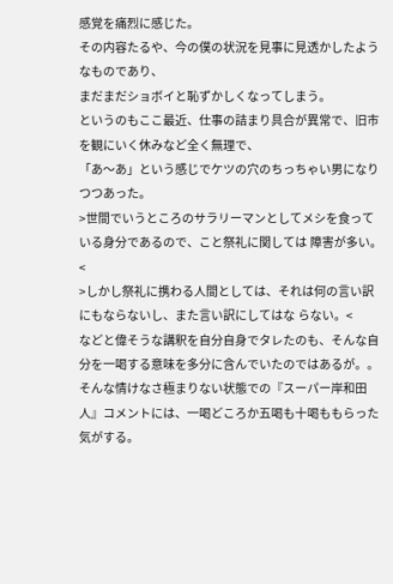感覚を痛烈に感じた。
その内容たるや、今の僕の状況を見事に見透かしたようなものであり、
まだまだショボイと恥ずかしくなってしまう。
というのもここ最近、仕事の詰まり具合が異常で、旧市を観にいく休みなど全く無理で、
「あ〜あ」という感じでケツの穴のちっちゃい男になりつつあった。
>世間でいうところのサラリーマンとしてメシを食っている身分であるので、こと祭礼に関しては 障害が多い。<
>しかし祭礼に携わる人間としては、それは何の言い訳にもならないし、また言い訳にしてはな らない。<
などと偉そうな講釈を自分自身でタレたのも、そんな自分を一喝する意味を多分に含んでいたのではあるが。。
そんな情けなさ極まりない状態での『スーパー岸和田人』コメントには、一喝どころか五喝も十喝ももらった気がする。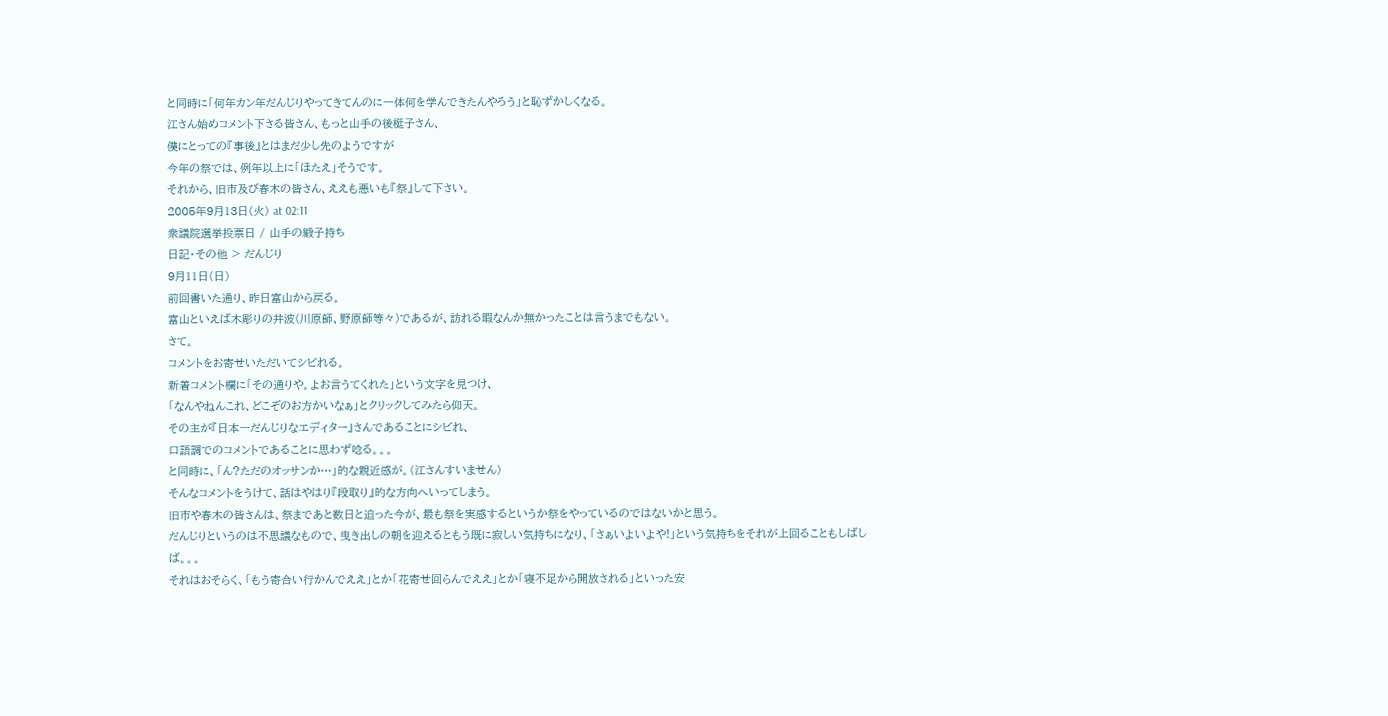と同時に「何年カン年だんじりやってきてんのに一体何を学んできたんやろう」と恥ずかしくなる。
江さん始めコメント下さる皆さん、もっと山手の後梃子さん、
僕にとっての『事後』とはまだ少し先のようですが
今年の祭では、例年以上に「ほたえ」そうです。
それから、旧市及び春木の皆さん、ええも悪いも『祭』して下さい。
2005年9月13日(火) at 02:11
衆議院選挙投票日 / 山手の緞子持ち
日記・その他 > だんじり
9月11日(日)
前回書いた通り、昨日富山から戻る。
富山といえば木彫りの井波(川原師、野原師等々)であるが、訪れる暇なんか無かったことは言うまでもない。
さて。
コメントをお寄せいただいてシビれる。
新着コメント欄に「その通りや。よお言うてくれた」という文字を見つけ、
「なんやねんこれ、どこぞのお方かいなぁ」とクリックしてみたら仰天。
その主が『日本一だんじりなエディター』さんであることにシビれ、
口語調でのコメントであることに思わず唸る。。。
と同時に、「ん?ただのオッサンか…」的な親近感が。(江さんすいません)
そんなコメントをうけて、話はやはり『段取り』的な方向へいってしまう。
旧市や春木の皆さんは、祭まであと数日と迫った今が、最も祭を実感するというか祭をやっているのではないかと思う。
だんじりというのは不思議なもので、曳き出しの朝を迎えるともう既に寂しい気持ちになり、「さぁいよいよや!」という気持ちをそれが上回ることもしばしば。。。
それはおそらく、「もう寄合い行かんでええ」とか「花寄せ回らんでええ」とか「寝不足から開放される」といった安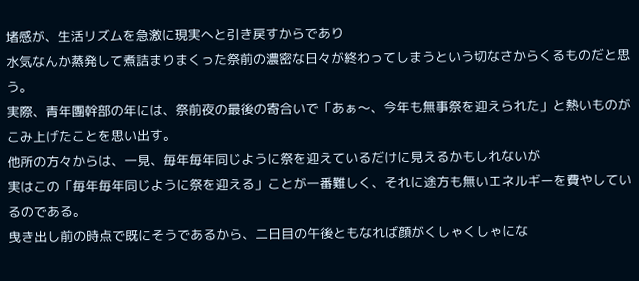堵感が、生活リズムを急激に現実へと引き戻すからであり
水気なんか蒸発して煮詰まりまくった祭前の濃密な日々が終わってしまうという切なさからくるものだと思う。
実際、青年團幹部の年には、祭前夜の最後の寄合いで「あぁ〜、今年も無事祭を迎えられた」と熱いものがこみ上げたことを思い出す。
他所の方々からは、一見、毎年毎年同じように祭を迎えているだけに見えるかもしれないが
実はこの「毎年毎年同じように祭を迎える」ことが一番難しく、それに途方も無いエネルギーを費やしているのである。
曳き出し前の時点で既にそうであるから、二日目の午後ともなれば顔がくしゃくしゃにな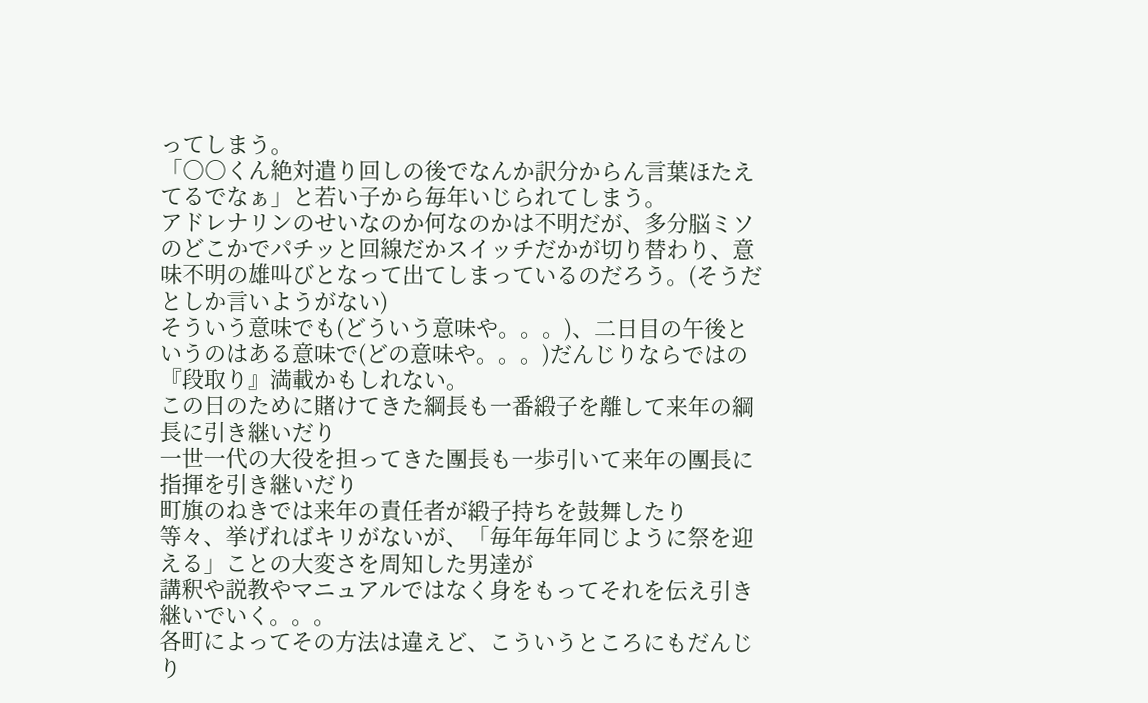ってしまう。
「○○くん絶対遣り回しの後でなんか訳分からん言葉ほたえてるでなぁ」と若い子から毎年いじられてしまう。
アドレナリンのせいなのか何なのかは不明だが、多分脳ミソのどこかでパチッと回線だかスイッチだかが切り替わり、意味不明の雄叫びとなって出てしまっているのだろう。(そうだとしか言いようがない)
そういう意味でも(どういう意味や。。。)、二日目の午後というのはある意味で(どの意味や。。。)だんじりならではの『段取り』満載かもしれない。
この日のために賭けてきた綱長も一番緞子を離して来年の綱長に引き継いだり
一世一代の大役を担ってきた團長も一歩引いて来年の團長に指揮を引き継いだり
町旗のねきでは来年の責任者が緞子持ちを鼓舞したり
等々、挙げればキリがないが、「毎年毎年同じように祭を迎える」ことの大変さを周知した男達が
講釈や説教やマニュアルではなく身をもってそれを伝え引き継いでいく。。。
各町によってその方法は違えど、こういうところにもだんじり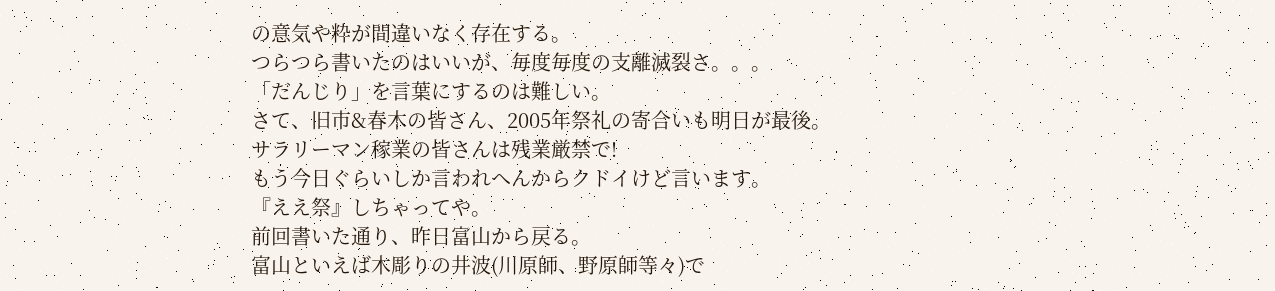の意気や粋が間違いなく存在する。
つらつら書いたのはいいが、毎度毎度の支離滅裂さ。。。
「だんじり」を言葉にするのは難しい。
さて、旧市&春木の皆さん、2005年祭礼の寄合いも明日が最後。
サラリーマン稼業の皆さんは残業厳禁で!
もう今日ぐらいしか言われへんからクドイけど言います。
『ええ祭』しちゃってや。
前回書いた通り、昨日富山から戻る。
富山といえば木彫りの井波(川原師、野原師等々)で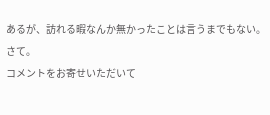あるが、訪れる暇なんか無かったことは言うまでもない。
さて。
コメントをお寄せいただいて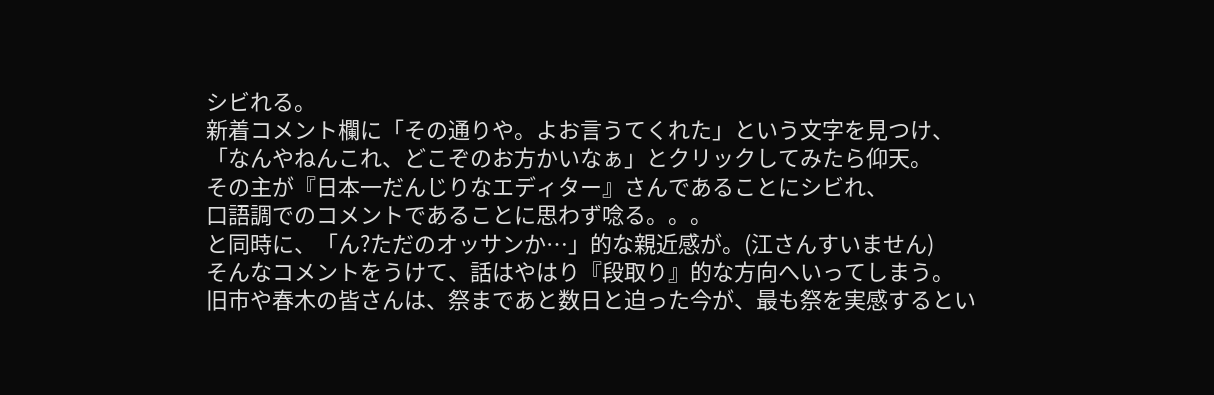シビれる。
新着コメント欄に「その通りや。よお言うてくれた」という文字を見つけ、
「なんやねんこれ、どこぞのお方かいなぁ」とクリックしてみたら仰天。
その主が『日本一だんじりなエディター』さんであることにシビれ、
口語調でのコメントであることに思わず唸る。。。
と同時に、「ん?ただのオッサンか…」的な親近感が。(江さんすいません)
そんなコメントをうけて、話はやはり『段取り』的な方向へいってしまう。
旧市や春木の皆さんは、祭まであと数日と迫った今が、最も祭を実感するとい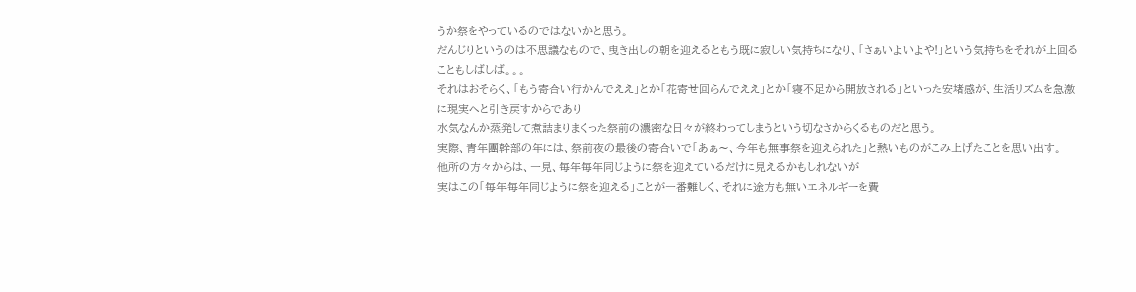うか祭をやっているのではないかと思う。
だんじりというのは不思議なもので、曳き出しの朝を迎えるともう既に寂しい気持ちになり、「さぁいよいよや!」という気持ちをそれが上回ることもしばしば。。。
それはおそらく、「もう寄合い行かんでええ」とか「花寄せ回らんでええ」とか「寝不足から開放される」といった安堵感が、生活リズムを急激に現実へと引き戻すからであり
水気なんか蒸発して煮詰まりまくった祭前の濃密な日々が終わってしまうという切なさからくるものだと思う。
実際、青年團幹部の年には、祭前夜の最後の寄合いで「あぁ〜、今年も無事祭を迎えられた」と熱いものがこみ上げたことを思い出す。
他所の方々からは、一見、毎年毎年同じように祭を迎えているだけに見えるかもしれないが
実はこの「毎年毎年同じように祭を迎える」ことが一番難しく、それに途方も無いエネルギーを費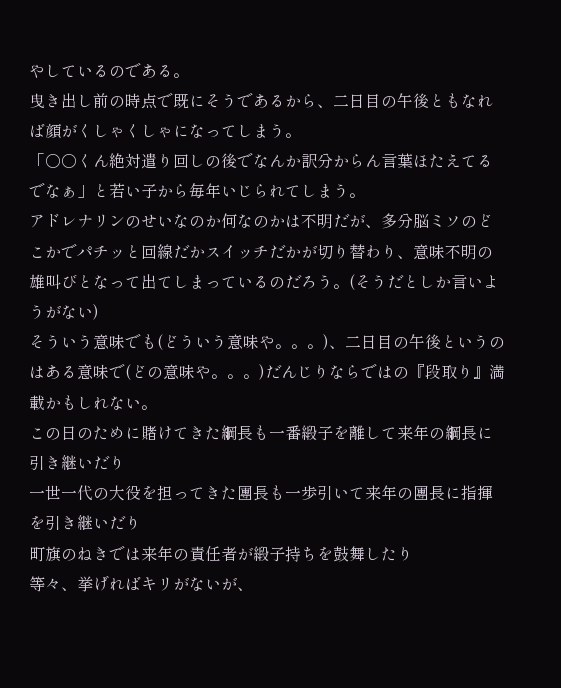やしているのである。
曳き出し前の時点で既にそうであるから、二日目の午後ともなれば顔がくしゃくしゃになってしまう。
「○○くん絶対遣り回しの後でなんか訳分からん言葉ほたえてるでなぁ」と若い子から毎年いじられてしまう。
アドレナリンのせいなのか何なのかは不明だが、多分脳ミソのどこかでパチッと回線だかスイッチだかが切り替わり、意味不明の雄叫びとなって出てしまっているのだろう。(そうだとしか言いようがない)
そういう意味でも(どういう意味や。。。)、二日目の午後というのはある意味で(どの意味や。。。)だんじりならではの『段取り』満載かもしれない。
この日のために賭けてきた綱長も一番緞子を離して来年の綱長に引き継いだり
一世一代の大役を担ってきた團長も一歩引いて来年の團長に指揮を引き継いだり
町旗のねきでは来年の責任者が緞子持ちを鼓舞したり
等々、挙げればキリがないが、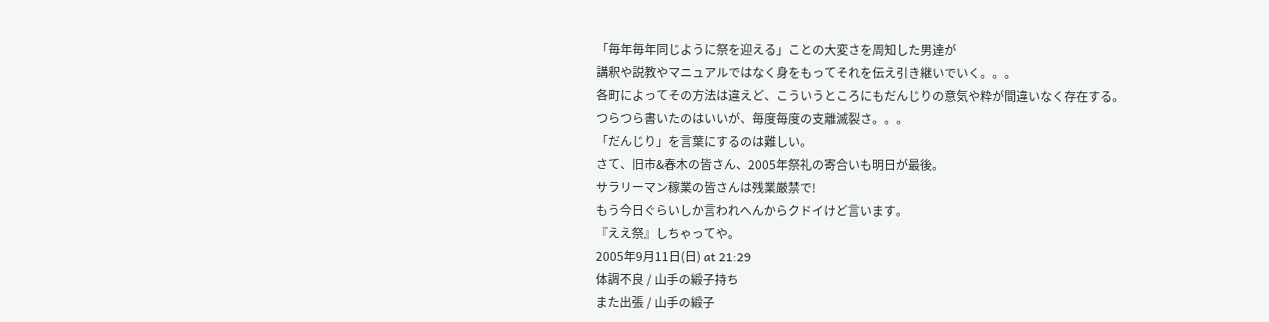「毎年毎年同じように祭を迎える」ことの大変さを周知した男達が
講釈や説教やマニュアルではなく身をもってそれを伝え引き継いでいく。。。
各町によってその方法は違えど、こういうところにもだんじりの意気や粋が間違いなく存在する。
つらつら書いたのはいいが、毎度毎度の支離滅裂さ。。。
「だんじり」を言葉にするのは難しい。
さて、旧市&春木の皆さん、2005年祭礼の寄合いも明日が最後。
サラリーマン稼業の皆さんは残業厳禁で!
もう今日ぐらいしか言われへんからクドイけど言います。
『ええ祭』しちゃってや。
2005年9月11日(日) at 21:29
体調不良 / 山手の緞子持ち
また出張 / 山手の緞子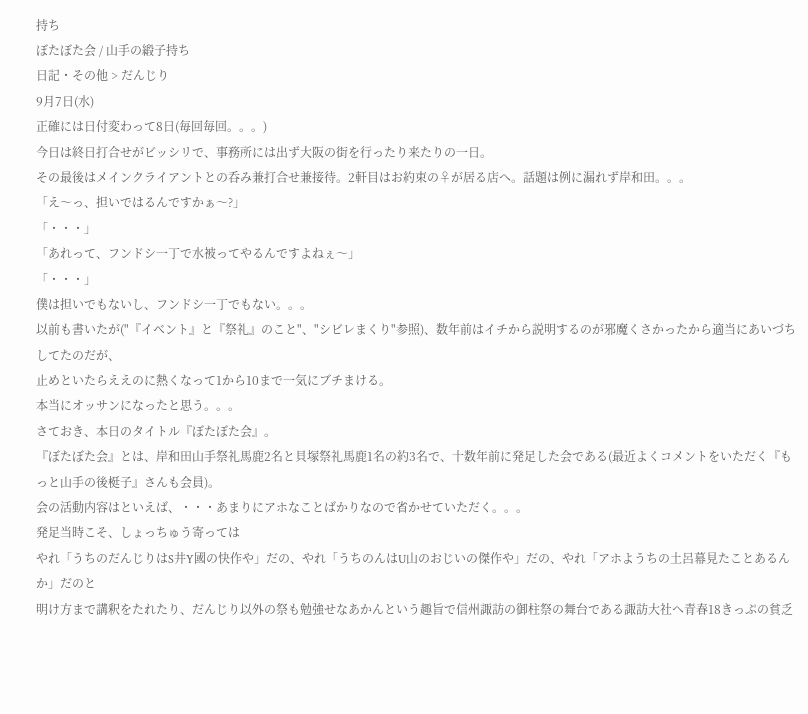持ち
ぼたぼた会 / 山手の緞子持ち
日記・その他 > だんじり
9月7日(水)
正確には日付変わって8日(毎回毎回。。。)
今日は終日打合せがビッシリで、事務所には出ず大阪の街を行ったり来たりの一日。
その最後はメインクライアントとの呑み兼打合せ兼接待。2軒目はお約束の♀が居る店へ。話題は例に漏れず岸和田。。。
「え〜っ、担いではるんですかぁ〜?」
「・・・」
「あれって、フンドシ一丁で水被ってやるんですよねぇ〜」
「・・・」
僕は担いでもないし、フンドシ一丁でもない。。。
以前も書いたが("『イベント』と『祭礼』のこと"、"シビレまくり"参照)、数年前はイチから説明するのが邪魔くさかったから適当にあいづちしてたのだが、
止めといたらええのに熱くなって1から10まで一気にブチまける。
本当にオッサンになったと思う。。。
さておき、本日のタイトル『ぼたぼた会』。
『ぼたぼた会』とは、岸和田山手祭礼馬鹿2名と貝塚祭礼馬鹿1名の約3名で、十数年前に発足した会である(最近よくコメントをいただく『もっと山手の後梃子』さんも会員)。
会の活動内容はといえば、・・・あまりにアホなことばかりなので省かせていただく。。。
発足当時こそ、しょっちゅう寄っては
やれ「うちのだんじりはS井Y國の快作や」だの、やれ「うちのんはU山のおじいの傑作や」だの、やれ「アホようちの土呂幕見たことあるんか」だのと
明け方まで講釈をたれたり、だんじり以外の祭も勉強せなあかんという趣旨で信州諏訪の御柱祭の舞台である諏訪大社へ青春18きっぷの貧乏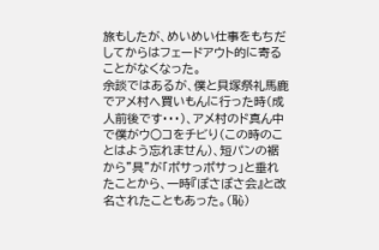旅もしたが、めいめい仕事をもちだしてからはフェードアウト的に寄ることがなくなった。
余談ではあるが、僕と貝塚祭礼馬鹿でアメ村へ買いもんに行った時(成人前後です・・・)、アメ村のド真ん中で僕がウ○コをチビり(この時のことはよう忘れません)、短パンの裾から"具"が「ポサっポサっ」と垂れたことから、一時『ぽさぽさ会』と改名されたこともあった。(恥)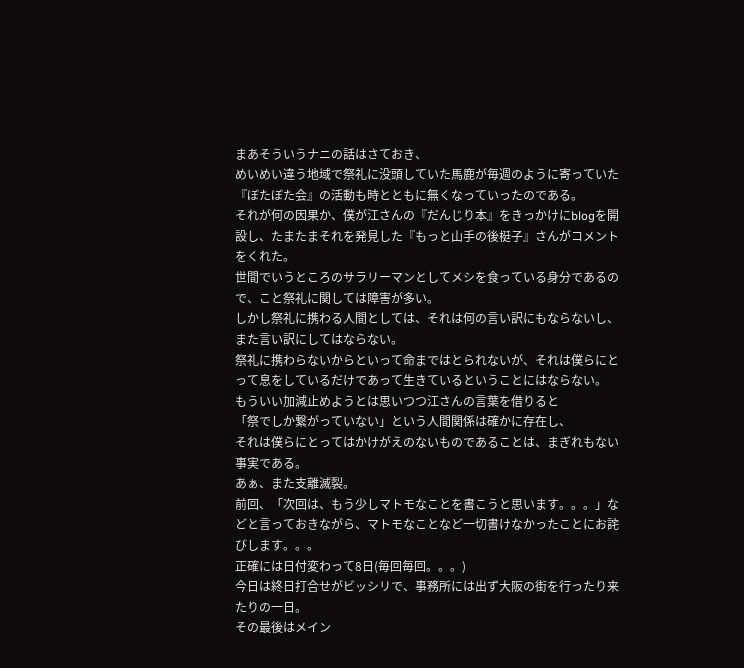まあそういうナニの話はさておき、
めいめい違う地域で祭礼に没頭していた馬鹿が毎週のように寄っていた『ぼたぼた会』の活動も時とともに無くなっていったのである。
それが何の因果か、僕が江さんの『だんじり本』をきっかけにblogを開設し、たまたまそれを発見した『もっと山手の後梃子』さんがコメントをくれた。
世間でいうところのサラリーマンとしてメシを食っている身分であるので、こと祭礼に関しては障害が多い。
しかし祭礼に携わる人間としては、それは何の言い訳にもならないし、また言い訳にしてはならない。
祭礼に携わらないからといって命まではとられないが、それは僕らにとって息をしているだけであって生きているということにはならない。
もういい加減止めようとは思いつつ江さんの言葉を借りると
「祭でしか繋がっていない」という人間関係は確かに存在し、
それは僕らにとってはかけがえのないものであることは、まぎれもない事実である。
あぁ、また支離滅裂。
前回、「次回は、もう少しマトモなことを書こうと思います。。。」などと言っておきながら、マトモなことなど一切書けなかったことにお詫びします。。。
正確には日付変わって8日(毎回毎回。。。)
今日は終日打合せがビッシリで、事務所には出ず大阪の街を行ったり来たりの一日。
その最後はメイン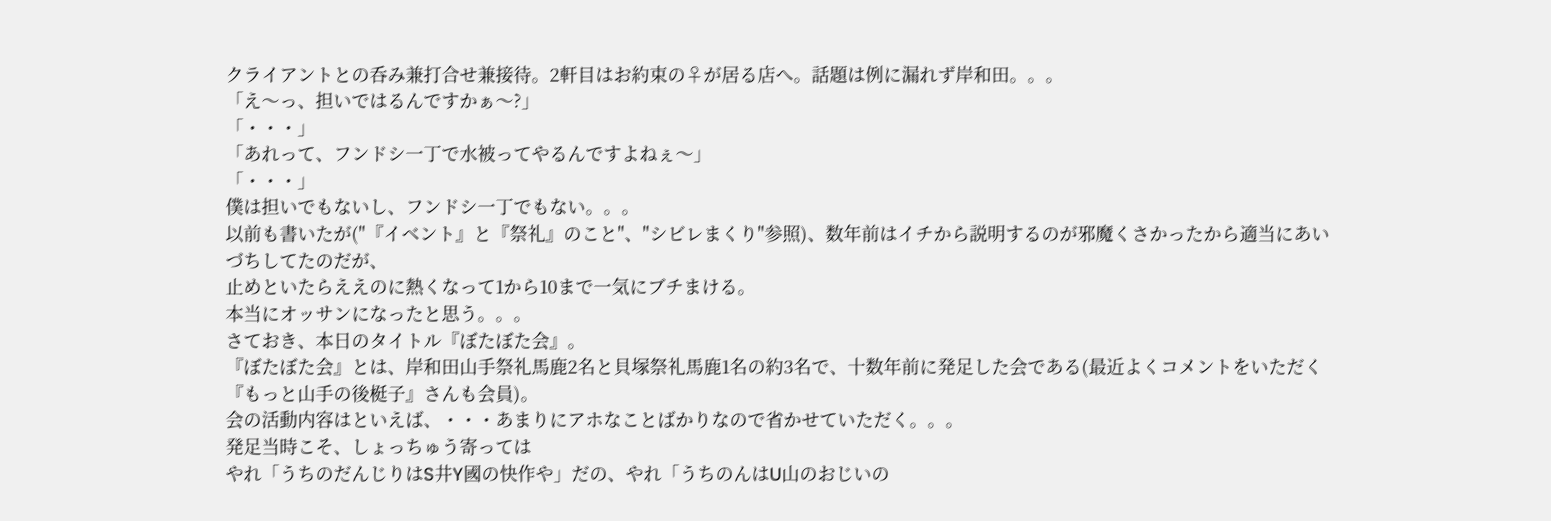クライアントとの呑み兼打合せ兼接待。2軒目はお約束の♀が居る店へ。話題は例に漏れず岸和田。。。
「え〜っ、担いではるんですかぁ〜?」
「・・・」
「あれって、フンドシ一丁で水被ってやるんですよねぇ〜」
「・・・」
僕は担いでもないし、フンドシ一丁でもない。。。
以前も書いたが("『イベント』と『祭礼』のこと"、"シビレまくり"参照)、数年前はイチから説明するのが邪魔くさかったから適当にあいづちしてたのだが、
止めといたらええのに熱くなって1から10まで一気にブチまける。
本当にオッサンになったと思う。。。
さておき、本日のタイトル『ぼたぼた会』。
『ぼたぼた会』とは、岸和田山手祭礼馬鹿2名と貝塚祭礼馬鹿1名の約3名で、十数年前に発足した会である(最近よくコメントをいただく『もっと山手の後梃子』さんも会員)。
会の活動内容はといえば、・・・あまりにアホなことばかりなので省かせていただく。。。
発足当時こそ、しょっちゅう寄っては
やれ「うちのだんじりはS井Y國の快作や」だの、やれ「うちのんはU山のおじいの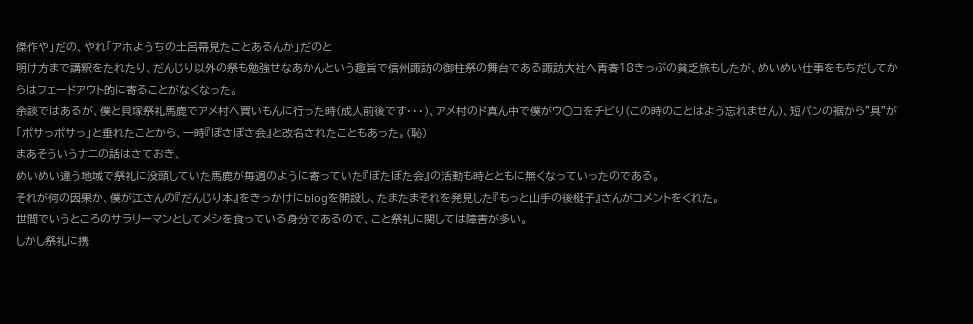傑作や」だの、やれ「アホようちの土呂幕見たことあるんか」だのと
明け方まで講釈をたれたり、だんじり以外の祭も勉強せなあかんという趣旨で信州諏訪の御柱祭の舞台である諏訪大社へ青春18きっぷの貧乏旅もしたが、めいめい仕事をもちだしてからはフェードアウト的に寄ることがなくなった。
余談ではあるが、僕と貝塚祭礼馬鹿でアメ村へ買いもんに行った時(成人前後です・・・)、アメ村のド真ん中で僕がウ○コをチビり(この時のことはよう忘れません)、短パンの裾から"具"が「ポサっポサっ」と垂れたことから、一時『ぽさぽさ会』と改名されたこともあった。(恥)
まあそういうナニの話はさておき、
めいめい違う地域で祭礼に没頭していた馬鹿が毎週のように寄っていた『ぼたぼた会』の活動も時とともに無くなっていったのである。
それが何の因果か、僕が江さんの『だんじり本』をきっかけにblogを開設し、たまたまそれを発見した『もっと山手の後梃子』さんがコメントをくれた。
世間でいうところのサラリーマンとしてメシを食っている身分であるので、こと祭礼に関しては障害が多い。
しかし祭礼に携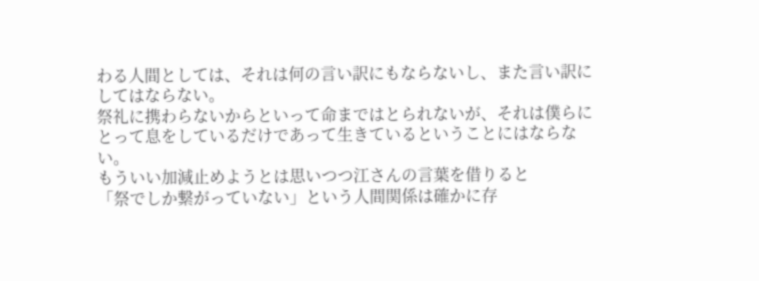わる人間としては、それは何の言い訳にもならないし、また言い訳にしてはならない。
祭礼に携わらないからといって命まではとられないが、それは僕らにとって息をしているだけであって生きているということにはならない。
もういい加減止めようとは思いつつ江さんの言葉を借りると
「祭でしか繋がっていない」という人間関係は確かに存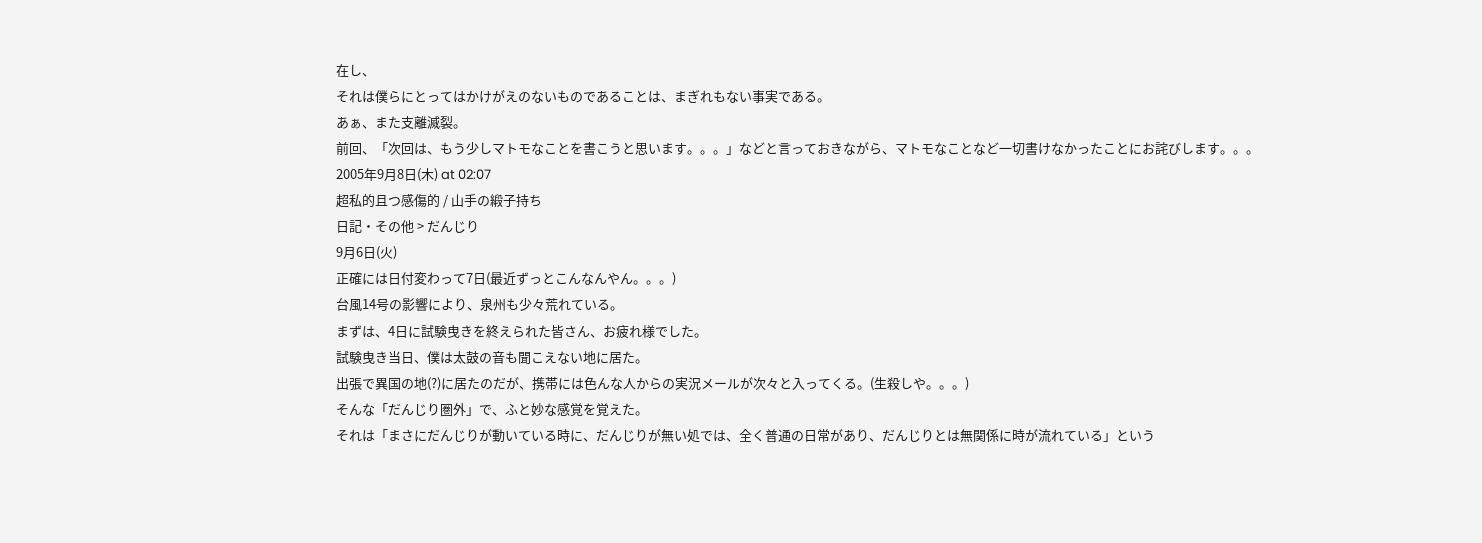在し、
それは僕らにとってはかけがえのないものであることは、まぎれもない事実である。
あぁ、また支離滅裂。
前回、「次回は、もう少しマトモなことを書こうと思います。。。」などと言っておきながら、マトモなことなど一切書けなかったことにお詫びします。。。
2005年9月8日(木) at 02:07
超私的且つ感傷的 / 山手の緞子持ち
日記・その他 > だんじり
9月6日(火)
正確には日付変わって7日(最近ずっとこんなんやん。。。)
台風14号の影響により、泉州も少々荒れている。
まずは、4日に試験曳きを終えられた皆さん、お疲れ様でした。
試験曳き当日、僕は太鼓の音も聞こえない地に居た。
出張で異国の地(?)に居たのだが、携帯には色んな人からの実況メールが次々と入ってくる。(生殺しや。。。)
そんな「だんじり圏外」で、ふと妙な感覚を覚えた。
それは「まさにだんじりが動いている時に、だんじりが無い処では、全く普通の日常があり、だんじりとは無関係に時が流れている」という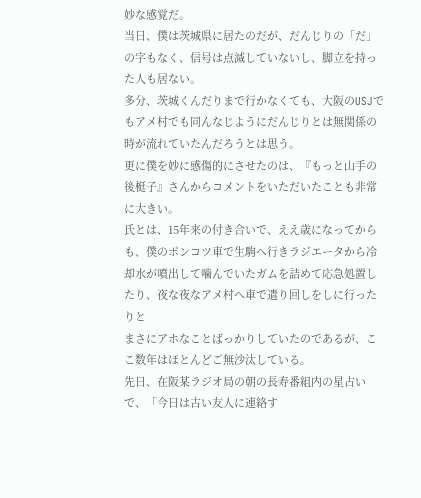妙な感覚だ。
当日、僕は茨城県に居たのだが、だんじりの「だ」の字もなく、信号は点滅していないし、脚立を持った人も居ない。
多分、茨城くんだりまで行かなくても、大阪のUSJでもアメ村でも同んなじようにだんじりとは無関係の時が流れていたんだろうとは思う。
更に僕を妙に感傷的にさせたのは、『もっと山手の後梃子』さんからコメントをいただいたことも非常に大きい。
氏とは、15年来の付き合いで、ええ歳になってからも、僕のポンコツ車で生駒へ行きラジエータから冷却水が噴出して噛んでいたガムを詰めて応急処置したり、夜な夜なアメ村へ車で遣り回しをしに行ったりと
まさにアホなことばっかりしていたのであるが、ここ数年はほとんどご無沙汰している。
先日、在阪某ラジオ局の朝の長寿番組内の星占いで、「今日は古い友人に連絡す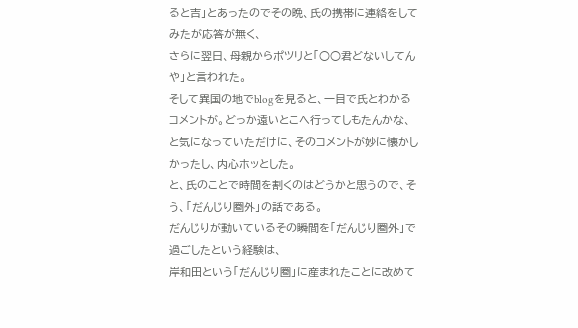ると吉」とあったのでその晩、氏の携帯に連絡をしてみたが応答が無く、
さらに翌日、母親からポツリと「○○君どないしてんや」と言われた。
そして異国の地でblogを見ると、一目で氏とわかるコメントが。どっか遠いとこへ行ってしもたんかな、と気になっていただけに、そのコメントが妙に懐かしかったし、内心ホッとした。
と、氏のことで時間を割くのはどうかと思うので、そう、「だんじり圏外」の話である。
だんじりが動いているその瞬間を「だんじり圏外」で過ごしたという経験は、
岸和田という「だんじり圏」に産まれたことに改めて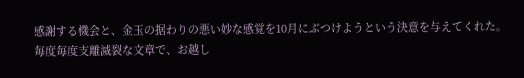感謝する機会と、金玉の据わりの悪い妙な感覚を10月にぶつけようという決意を与えてくれた。
毎度毎度支離滅裂な文章で、お越し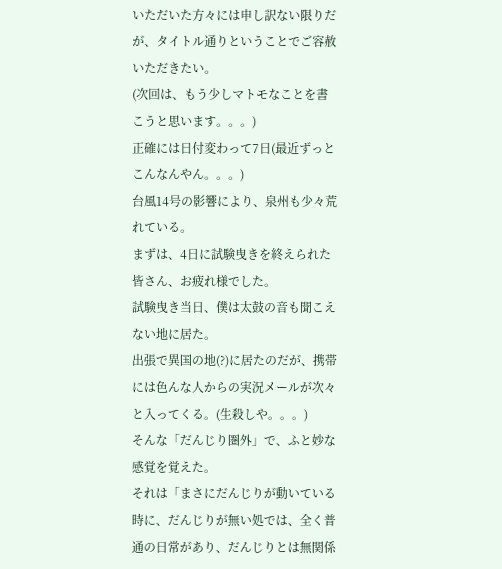いただいた方々には申し訳ない限りだが、タイトル通りということでご容赦いただきたい。
(次回は、もう少しマトモなことを書こうと思います。。。)
正確には日付変わって7日(最近ずっとこんなんやん。。。)
台風14号の影響により、泉州も少々荒れている。
まずは、4日に試験曳きを終えられた皆さん、お疲れ様でした。
試験曳き当日、僕は太鼓の音も聞こえない地に居た。
出張で異国の地(?)に居たのだが、携帯には色んな人からの実況メールが次々と入ってくる。(生殺しや。。。)
そんな「だんじり圏外」で、ふと妙な感覚を覚えた。
それは「まさにだんじりが動いている時に、だんじりが無い処では、全く普通の日常があり、だんじりとは無関係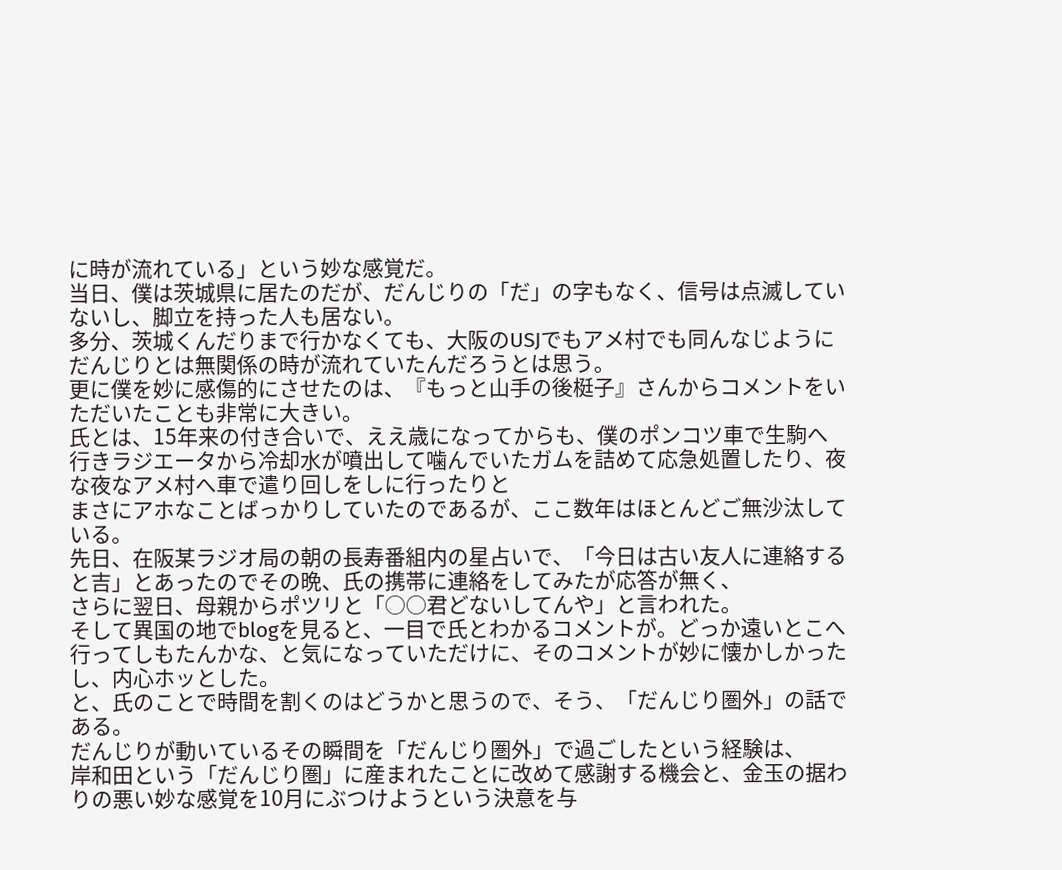に時が流れている」という妙な感覚だ。
当日、僕は茨城県に居たのだが、だんじりの「だ」の字もなく、信号は点滅していないし、脚立を持った人も居ない。
多分、茨城くんだりまで行かなくても、大阪のUSJでもアメ村でも同んなじようにだんじりとは無関係の時が流れていたんだろうとは思う。
更に僕を妙に感傷的にさせたのは、『もっと山手の後梃子』さんからコメントをいただいたことも非常に大きい。
氏とは、15年来の付き合いで、ええ歳になってからも、僕のポンコツ車で生駒へ行きラジエータから冷却水が噴出して噛んでいたガムを詰めて応急処置したり、夜な夜なアメ村へ車で遣り回しをしに行ったりと
まさにアホなことばっかりしていたのであるが、ここ数年はほとんどご無沙汰している。
先日、在阪某ラジオ局の朝の長寿番組内の星占いで、「今日は古い友人に連絡すると吉」とあったのでその晩、氏の携帯に連絡をしてみたが応答が無く、
さらに翌日、母親からポツリと「○○君どないしてんや」と言われた。
そして異国の地でblogを見ると、一目で氏とわかるコメントが。どっか遠いとこへ行ってしもたんかな、と気になっていただけに、そのコメントが妙に懐かしかったし、内心ホッとした。
と、氏のことで時間を割くのはどうかと思うので、そう、「だんじり圏外」の話である。
だんじりが動いているその瞬間を「だんじり圏外」で過ごしたという経験は、
岸和田という「だんじり圏」に産まれたことに改めて感謝する機会と、金玉の据わりの悪い妙な感覚を10月にぶつけようという決意を与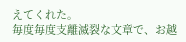えてくれた。
毎度毎度支離滅裂な文章で、お越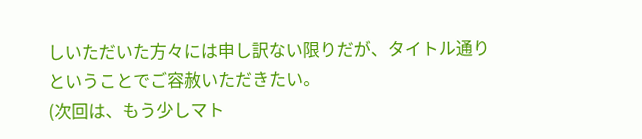しいただいた方々には申し訳ない限りだが、タイトル通りということでご容赦いただきたい。
(次回は、もう少しマト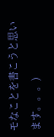モなことを書こうと思います。。。)